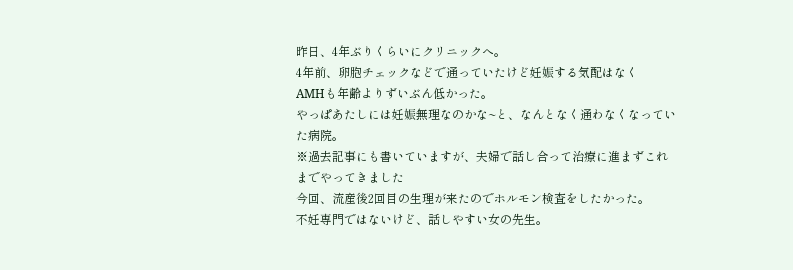昨日、4年ぶりくらいにクリニックへ。
4年前、卵胞チェックなどで通っていたけど妊娠する気配はなく
AMHも年齢よりずいぶん低かった。
やっぱあたしには妊娠無理なのかな~と、なんとなく通わなくなっていた病院。
※過去記事にも書いていますが、夫婦で話し合って治療に進まずこれまでやってきました
今回、流産後2回目の生理が来たのでホルモン検査をしたかった。
不妊専門ではないけど、話しやすい女の先生。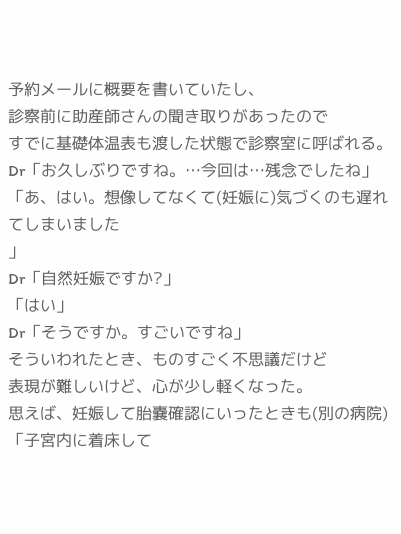予約メールに概要を書いていたし、
診察前に助産師さんの聞き取りがあったので
すでに基礎体温表も渡した状態で診察室に呼ばれる。
Dr「お久しぶりですね。…今回は…残念でしたね」
「あ、はい。想像してなくて(妊娠に)気づくのも遅れてしまいました
」
Dr「自然妊娠ですか?」
「はい」
Dr「そうですか。すごいですね」
そういわれたとき、ものすごく不思議だけど
表現が難しいけど、心が少し軽くなった。
思えば、妊娠して胎嚢確認にいったときも(別の病院)
「子宮内に着床して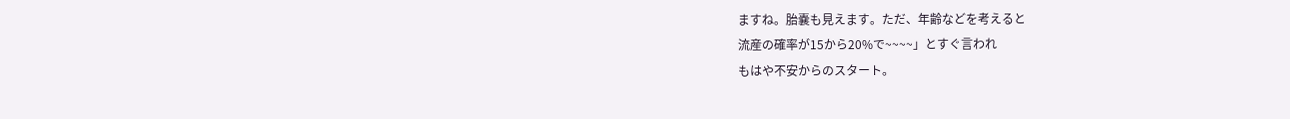ますね。胎嚢も見えます。ただ、年齢などを考えると
流産の確率が15から20%で~~~~」とすぐ言われ
もはや不安からのスタート。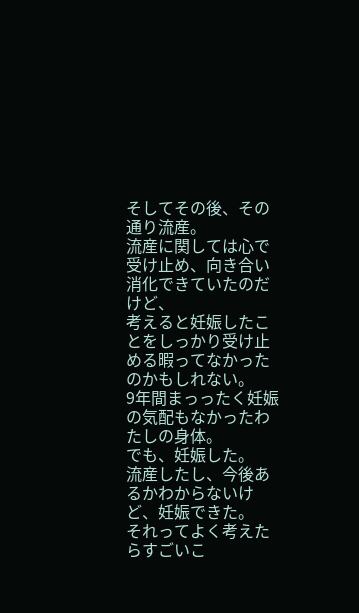そしてその後、その通り流産。
流産に関しては心で受け止め、向き合い消化できていたのだけど、
考えると妊娠したことをしっかり受け止める暇ってなかったのかもしれない。
9年間まっったく妊娠の気配もなかったわたしの身体。
でも、妊娠した。
流産したし、今後あるかわからないけど、妊娠できた。
それってよく考えたらすごいこ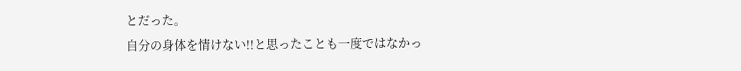とだった。
自分の身体を情けない!!と思ったことも一度ではなかっ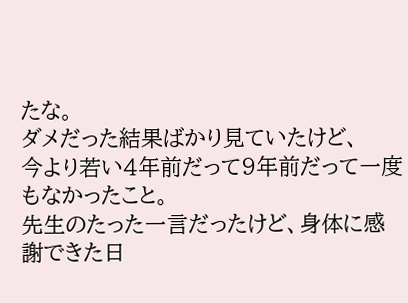たな。
ダメだった結果ばかり見ていたけど、
今より若い4年前だって9年前だって一度もなかったこと。
先生のたった一言だったけど、身体に感謝できた日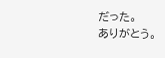だった。
ありがとう。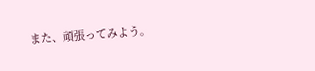また、頑張ってみよう。